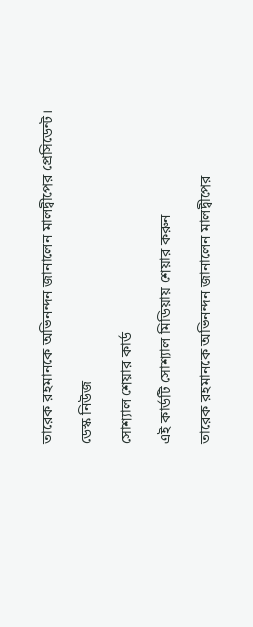তারেক রহমানকে অভিনন্দন জানা‌লেন মালদ্বীপের প্রেসিডেন্ট।

ডেস্ক নিউজ

সোশ্যাল শেয়ার কার্ড

এই কার্ডটি সোশ্যাল মিডিয়ায় শেয়ার করুন

তারেক রহমানকে অভিনন্দন জানা‌লেন মালদ্বীপের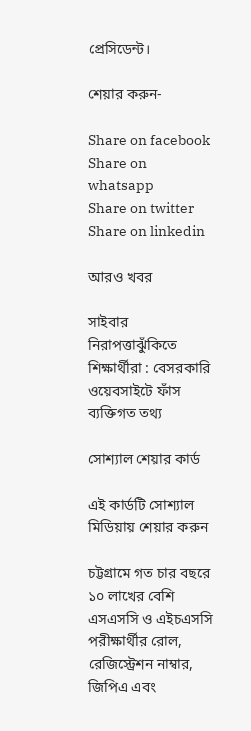প্রেসিডেন্ট।

শেয়ার করুন-

Share on facebook
Share on whatsapp
Share on twitter
Share on linkedin

আরও খবর

সাইবার নিরাপত্তাঝুঁকিতে শিক্ষার্থীরা : বেসরকারি ওয়েবসাইটে ফাঁস ব্যক্তিগত তথ্য

সোশ্যাল শেয়ার কার্ড

এই কার্ডটি সোশ্যাল মিডিয়ায় শেয়ার করুন

চট্টগ্রামে গত চার বছরে ১০ লাখের বেশি এসএসসি ও এইচএসসি পরীক্ষার্থীর রোল, রেজিস্ট্রেশন নাম্বার, জিপিএ এবং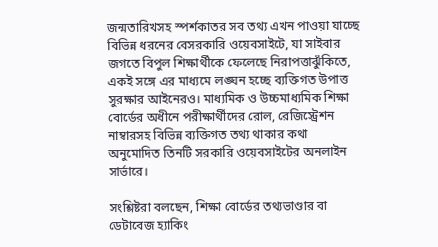জন্মতারিখসহ স্পর্শকাতর সব তথ্য এখন পাওয়া যাচ্ছে বিভিন্ন ধরনের বেসরকারি ওয়েবসাইটে, যা সাইবার জগতে বিপুল শিক্ষার্থীকে ফেলেছে নিরাপত্তাঝুঁকিতে, একই সঙ্গে এর মাধ্যমে লঙ্ঘন হচ্ছে ব্যক্তিগত উপাত্ত সুরক্ষার আইনেরও। মাধ্যমিক ও উচ্চমাধ্যমিক শিক্ষা বোর্ডের অধীনে পরীক্ষার্থীদের রোল, রেজিস্ট্রেশন নাম্বারসহ বিভিন্ন ব্যক্তিগত তথ্য থাকার কথা অনুমোদিত তিনটি সরকারি ওয়েবসাইটের অনলাইন সার্ভারে।

সংশ্লিষ্টরা বলছেন, শিক্ষা বোর্ডের তথ্যভাণ্ডার বা ডেটাবেজ হ্যাকিং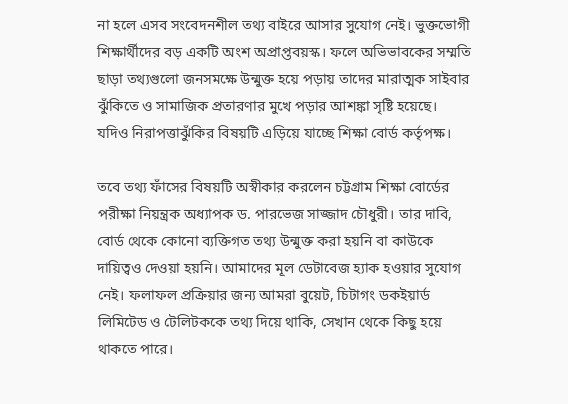না হলে এসব সংবেদনশীল তথ্য বাইরে আসার সুযোগ নেই। ভুক্তভোগী শিক্ষার্থীদের বড় একটি অংশ অপ্রাপ্তবয়স্ক। ফলে অভিভাবকের সম্মতি ছাড়া তথ্যগুলো জনসমক্ষে উন্মুক্ত হয়ে পড়ায় তাদের মারাত্মক সাইবার ঝুঁকিতে ও সামাজিক প্রতারণার মুখে পড়ার আশঙ্কা সৃষ্টি হয়েছে। যদিও নিরাপত্তাঝুঁকির বিষয়টি এড়িয়ে যাচ্ছে শিক্ষা বোর্ড কর্তৃপক্ষ।

তবে তথ্য ফাঁসের বিষয়টি অস্বীকার করলেন চট্টগ্রাম শিক্ষা বোর্ডের পরীক্ষা নিয়ন্ত্রক অধ্যাপক ড. পারভেজ সাজ্জাদ চৌধুরী। তার দাবি, বোর্ড থেকে কোনো ব্যক্তিগত তথ্য উন্মুক্ত করা হয়নি বা কাউকে দায়িত্বও দেওয়া হয়নি। আমাদের মূল ডেটাবেজ হ্যাক হওয়ার সুযোগ নেই। ফলাফল প্রক্রিয়ার জন্য আমরা বুয়েট, চিটাগং ডকইয়ার্ড লিমিটেড ও টেলিটককে তথ্য দিয়ে থাকি, সেখান থেকে কিছু হয়ে থাকতে পারে।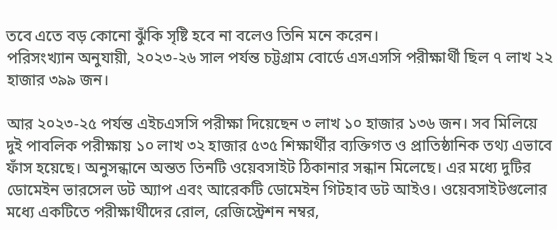তবে এতে বড় কোনো ঝুঁকি সৃষ্টি হবে না বলেও তিনি মনে করেন।
পরিসংখ্যান অনুযায়ী, ২০২৩-২৬ সাল পর্যন্ত চট্টগ্রাম বোর্ডে এসএসসি পরীক্ষার্থী ছিল ৭ লাখ ২২ হাজার ৩৯৯ জন।

আর ২০২৩-২৫ পর্যন্ত এইচএসসি পরীক্ষা দিয়েছেন ৩ লাখ ১০ হাজার ১৩৬ জন। সব মিলিয়ে দুই পাবলিক পরীক্ষায় ১০ লাখ ৩২ হাজার ৫৩৫ শিক্ষার্থীর ব্যক্তিগত ও প্রাতিষ্ঠানিক তথ্য এভাবে ফাঁস হয়েছে। অনুসন্ধানে অন্তত তিনটি ওয়েবসাইট ঠিকানার সন্ধান মিলেছে। এর মধ্যে দুটির ডোমেইন ভারসেল ডট অ্যাপ এবং আরেকটি ডোমেইন গিটহাব ডট আইও। ওয়েবসাইটগুলোর মধ্যে একটিতে পরীক্ষার্থীদের রোল, রেজিস্ট্রেশন নম্বর,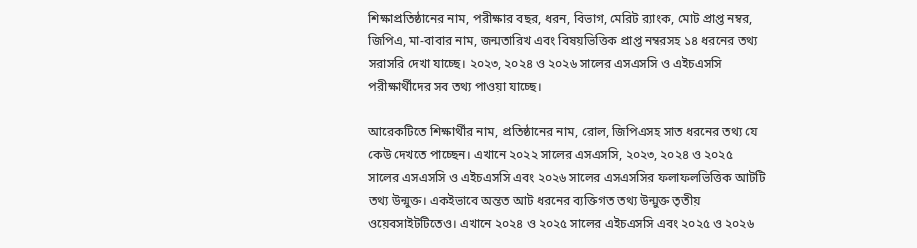শিক্ষাপ্রতিষ্ঠানের নাম, পরীক্ষার বছর, ধরন, বিভাগ, মেরিট র‌্যাংক, মোট প্রাপ্ত নম্বর, জিপিএ, মা-বাবার নাম, জন্মতারিখ এবং বিষয়ভিত্তিক প্রাপ্ত নম্বরসহ ১৪ ধরনের তথ্য সরাসরি দেখা যাচ্ছে। ২০২৩, ২০২৪ ও ২০২৬ সালের এসএসসি ও এইচএসসি পরীক্ষার্থীদের সব তথ্য পাওয়া যাচ্ছে।

আরেকটিতে শিক্ষার্থীর নাম, প্রতিষ্ঠানের নাম, রোল, জিপিএসহ সাত ধরনের তথ্য যে কেউ দেখতে পাচ্ছেন। এখানে ২০২২ সালের এসএসসি, ২০২৩, ২০২৪ ও ২০২৫ সালের এসএসসি ও এইচএসসি এবং ২০২৬ সালের এসএসসির ফলাফলভিত্তিক আটটি তথ্য উন্মুক্ত। একইভাবে অন্তত আট ধরনের ব্যক্তিগত তথ্য উন্মুক্ত তৃতীয় ওয়েবসাইটটিতেও। এখানে ২০২৪ ও ২০২৫ সালের এইচএসসি এবং ২০২৫ ও ২০২৬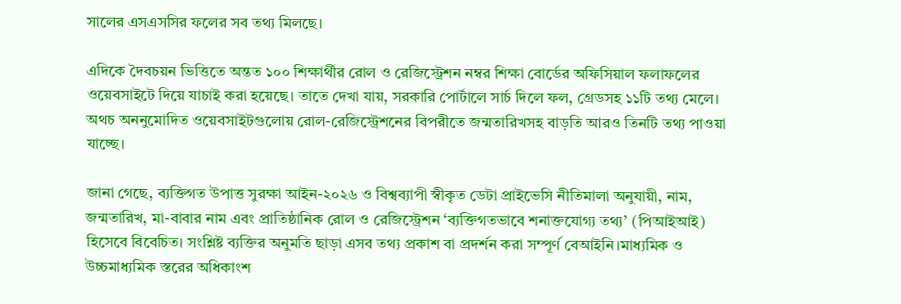সালের এসএসসির ফলের সব তথ্য মিলছে।

এদিকে দৈবচয়ন ভিত্তিতে অন্তত ১০০ শিক্ষার্থীর রোল ও রেজিস্ট্রেশন নম্বর শিক্ষা বোর্ডের অফিসিয়াল ফলাফলের ওয়েবসাইটে দিয়ে যাচাই করা হয়েছে। তাতে দেখা যায়, সরকারি পোর্টালে সার্চ দিলে ফল, গ্রেডসহ ১১টি তথ্য মেলে। অথচ অননুমোদিত ওয়েবসাইটগুলোয় রোল-রেজিস্ট্রেশনের বিপরীতে জন্মতারিখসহ বাড়তি আরও তিনটি তথ্য পাওয়া যাচ্ছে।

জানা গেছে, ব্যক্তিগত উপাত্ত সুরক্ষা আইন-২০২৬ ও বিশ্বব্যাপী স্বীকৃত ডেটা প্রাইভেসি নীতিমালা অনুযায়ী, নাম, জন্মতারিখ, মা-বাবার নাম এবং প্রাতিষ্ঠানিক রোল ও রেজিস্ট্রেশন ‘ব্যক্তিগতভাবে শনাক্তযোগ্য তথ্য’ (পিআইআই) হিসেবে বিবেচিত। সংশ্লিষ্ট ব্যক্তির অনুমতি ছাড়া এসব তথ্য প্রকাশ বা প্রদর্শন করা সম্পূর্ণ বেআইনি।মাধ্যমিক ও উচ্চমাধ্যমিক স্তরের অধিকাংশ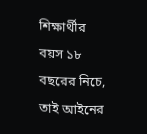শিক্ষার্থীর বয়স ১৮ বছরের নিচে, তাই আইনের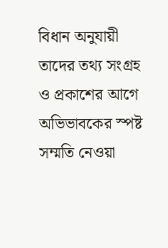বিধান অনুযায়ী তাদের তথ্য সংগ্রহ ও প্রকাশের আগে অভিভাবকের স্পষ্ট সম্মতি নেওয়া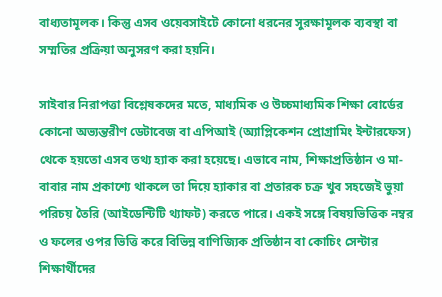বাধ্যতামূলক। কিন্তু এসব ওয়েবসাইটে কোনো ধরনের সুরক্ষামূলক ব্যবস্থা বা সম্মতির প্রক্রিয়া অনুসরণ করা হয়নি।

সাইবার নিরাপত্তা বিশ্লেষকদের মতে, মাধ্যমিক ও উচ্চমাধ্যমিক শিক্ষা বোর্ডের কোনো অভ্যন্তরীণ ডেটাবেজ বা এপিআই (অ্যাপ্লিকেশন প্রোগ্রামিং ইন্টারফেস) থেকে হয়তো এসব তথ্য হ্যাক করা হয়েছে। এভাবে নাম, শিক্ষাপ্রতিষ্ঠান ও মা-বাবার নাম প্রকাশ্যে থাকলে তা দিয়ে হ্যাকার বা প্রতারক চক্র খুব সহজেই ভুয়া পরিচয় তৈরি (আইডেন্টিটি থ্যাফট) করতে পারে। একই সঙ্গে বিষয়ভিত্তিক নম্বর ও ফলের ওপর ভিত্তি করে বিভিন্ন বাণিজ্যিক প্রতিষ্ঠান বা কোচিং সেন্টার শিক্ষার্থীদের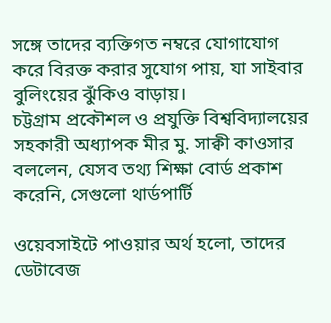সঙ্গে তাদের ব্যক্তিগত নম্বরে যোগাযোগ করে বিরক্ত করার সুযোগ পায়, যা সাইবার বুলিংয়ের ঝুঁকিও বাড়ায়।
চট্টগ্রাম প্রকৌশল ও প্রযুক্তি বিশ্ববিদ্যালয়ের সহকারী অধ্যাপক মীর মু. সাক্বী কাওসার বললেন, যেসব তথ্য শিক্ষা বোর্ড প্রকাশ করেনি, সেগুলো থার্ডপার্টি

ওয়েবসাইটে পাওয়ার অর্থ হলো, তাদের ডেটাবেজ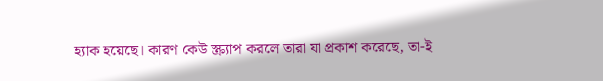হ্যাক হয়েছে। কারণ কেউ স্ক্র্যাপ করলে তারা যা প্রকাশ করেছে, তা-ই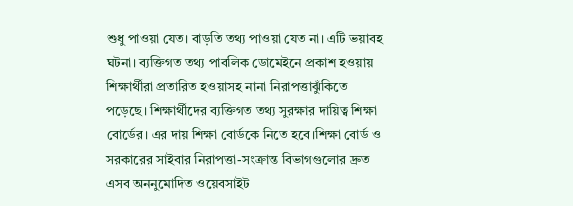শুধু পাওয়া যেত। বাড়তি তথ্য পাওয়া যেত না। এটি ভয়াবহ ঘটনা। ব্যক্তিগত তথ্য পাবলিক ডোমেইনে প্রকাশ হওয়ায় শিক্ষার্থীরা প্রতারিত হওয়াসহ নানা নিরাপত্তাঝুঁকিতে পড়েছে। শিক্ষার্থীদের ব্যক্তিগত তথ্য সুরক্ষার দায়িত্ব শিক্ষা বোর্ডের। এর দায় শিক্ষা বোর্ডকে নিতে হবে।শিক্ষা বোর্ড ও সরকারের সাইবার নিরাপত্তা-সংক্রান্ত বিভাগগুলোর দ্রুত এসব অননুমোদিত ওয়েবসাইট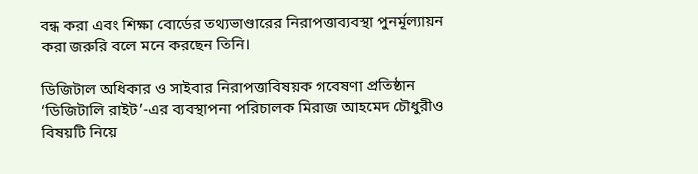বন্ধ করা এবং শিক্ষা বোর্ডের তথ্যভাণ্ডারের নিরাপত্তাব্যবস্থা পুনর্মূল্যায়ন করা জরুরি বলে মনে করছেন তিনি।

ডিজিটাল অধিকার ও সাইবার নিরাপত্তাবিষয়ক গবেষণা প্রতিষ্ঠান ‘ডিজিটালি রাইট’-এর ব্যবস্থাপনা পরিচালক মিরাজ আহমেদ চৌধুরীও বিষয়টি নিয়ে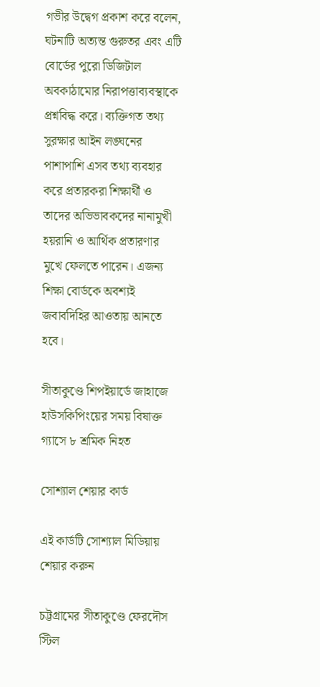গভীর উদ্বেগ প্রকাশ করে বলেন, ঘটনাটি অত্যন্ত গুরুতর এবং এটি বোর্ডের পুরো ডিজিটাল অবকাঠামোর নিরাপত্তাব্যবস্থাকে প্রশ্নবিদ্ধ করে। ব্যক্তিগত তথ্য সুরক্ষার আইন লঙ্ঘনের পাশাপাশি এসব তথ্য ব্যবহার করে প্রতারকরা শিক্ষার্থী ও তাদের অভিভাবকদের নানামুখী হয়রানি ও আর্থিক প্রতারণার মুখে ফেলতে পারেন। এজন্য শিক্ষা বোর্ডকে অবশ্যই জবাবদিহির আওতায় আনতে হবে।

সীতাকুণ্ডে শিপইয়ার্ডে জাহাজে হাউসকিপিংয়ের সময় বিষাক্ত গ্যাসে ৮ শ্রমিক নিহত

সোশ্যাল শেয়ার কার্ড

এই কার্ডটি সোশ্যাল মিডিয়ায় শেয়ার করুন

চট্টগ্রামের সীতাকুণ্ডে ফেরদৌস স্টিল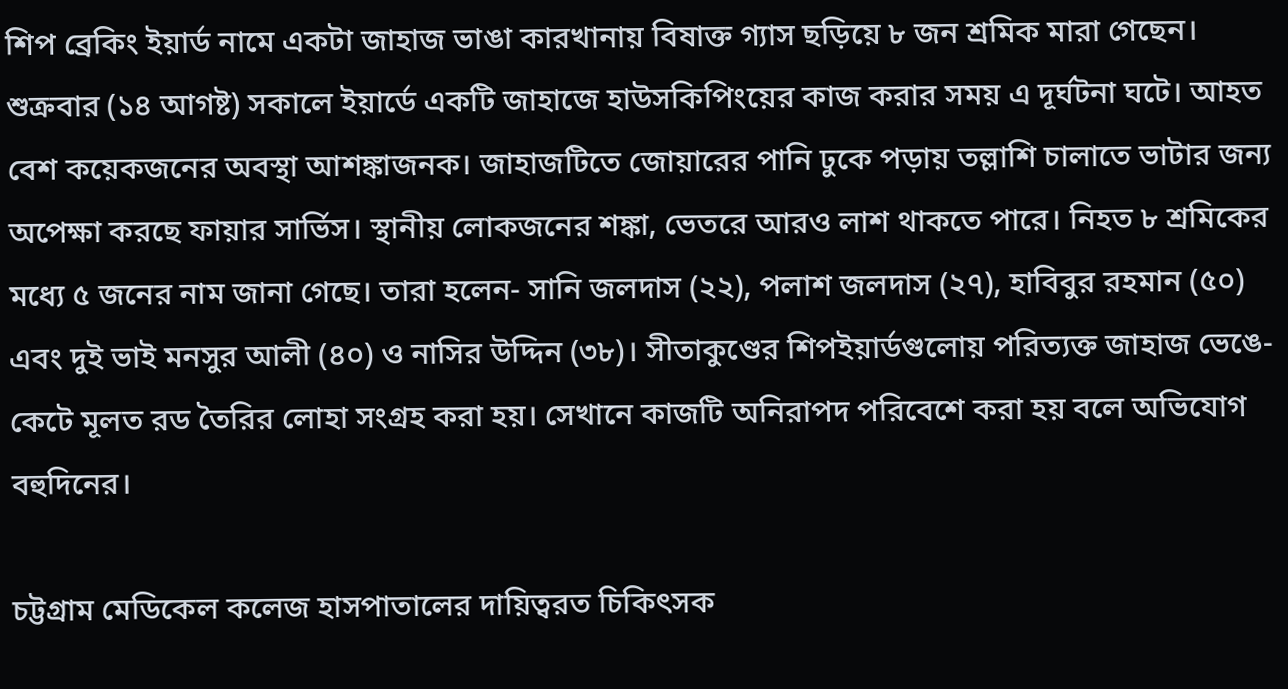শিপ ব্রেকিং ইয়ার্ড নামে একটা জাহাজ ভাঙা কারখানায় বিষাক্ত গ্যাস ছড়িয়ে ৮ জন শ্রমিক মারা গেছেন। শুক্রবার (১৪ আগষ্ট) সকালে ইয়ার্ডে একটি জাহাজে হাউসকিপিংয়ের কাজ করার সময় এ দূর্ঘটনা ঘটে। আহত বেশ কয়েকজনের অবস্থা আশঙ্কাজনক। জাহাজটিতে জোয়ারের পানি ঢুকে পড়ায় তল্লাশি চালাতে ভাটার জন্য অপেক্ষা করছে ফায়ার সার্ভিস। স্থানীয় লোকজনের শঙ্কা, ভেতরে আরও লাশ থাকতে পারে। নিহত ৮ শ্রমিকের মধ্যে ৫ জনের নাম জানা গেছে। তারা হলেন- সানি জলদাস (২২), পলাশ জলদাস (২৭), হাবিবুর রহমান (৫০) এবং দুই ভাই মনসুর আলী (৪০) ও নাসির উদ্দিন (৩৮)। সীতাকুণ্ডের শিপইয়ার্ডগুলোয় পরিত্যক্ত জাহাজ ভেঙে-কেটে মূলত রড তৈরির লোহা সংগ্রহ করা হয়। সেখানে কাজটি অনিরাপদ পরিবেশে করা হয় বলে অভিযোগ বহুদিনের।

চট্টগ্রাম মেডিকেল কলেজ হাসপাতালের দায়িত্বরত চিকিৎসক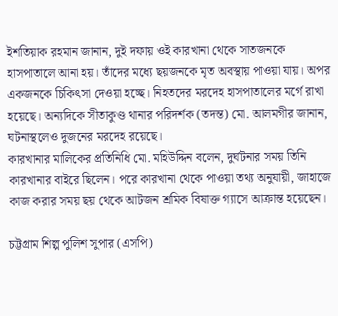ইশতিয়াক রহমান জানান, দুই দফায় ওই কারখানা থেকে সাতজনকে হাসপাতালে আনা হয়। তাঁদের মধ্যে ছয়জনকে মৃত অবস্থায় পাওয়া যায়। অপর একজনকে চিকিৎসা দেওয়া হচ্ছে। নিহতদের মরদেহ হাসপাতালের মর্গে রাখা হয়েছে। অন্যদিকে সীতাকুণ্ড থানার পরিদর্শক (তদন্ত) মো. আলমগীর জানান, ঘটনাস্থলেও দুজনের মরদেহ রয়েছে।
কারখানার মালিকের প্রতিনিধি মো. মহিউদ্দিন বলেন, দুর্ঘটনার সময় তিনি কারখানার বাইরে ছিলেন। পরে কারখানা থেকে পাওয়া তথ্য অনুযায়ী, জাহাজে কাজ করার সময় ছয় থেকে আটজন শ্রমিক বিষাক্ত গ্যাসে আক্রান্ত হয়েছেন।

চট্টগ্রাম শিল্প পুলিশ সুপার (এসপি)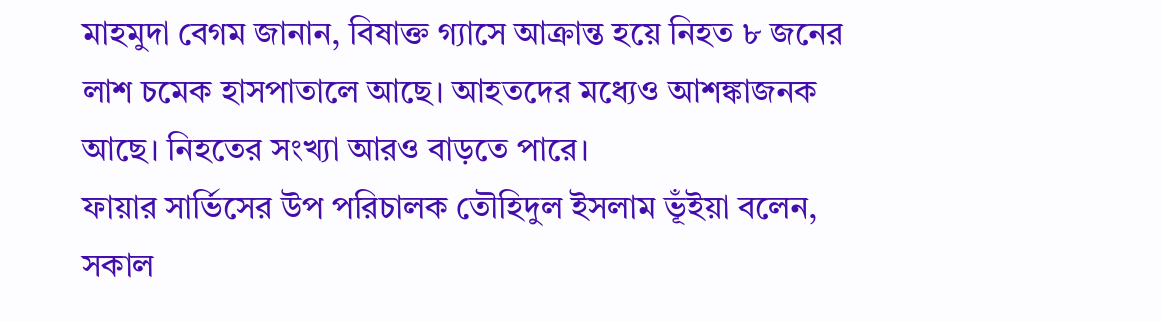মাহমুদা বেগম জানান, বিষাক্ত গ্যাসে আক্রান্ত হয়ে নিহত ৮ জনের লাশ চমেক হাসপাতালে আছে। আহতদের মধ্যেও আশঙ্কাজনক আছে। নিহতের সংখ্যা আরও বাড়তে পারে।
ফায়ার সার্ভিসের উপ পরিচালক তৌহিদুল ইসলাম ভূঁইয়া বলেন, সকাল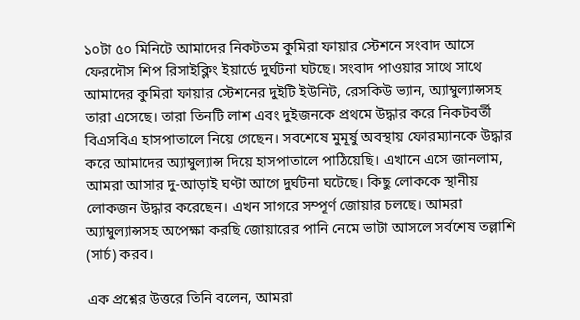১০টা ৫০ মিনিটে আমাদের নিকটতম কুমিরা ফায়ার স্টেশনে সংবাদ আসে ফেরদৌস শিপ রিসাইক্লিং ইয়ার্ডে দুর্ঘটনা ঘটছে। সংবাদ পাওয়ার সাথে সাথে আমাদের কুমিরা ফায়ার স্টেশনের দুইটি ইউনিট, রেসকিউ ভ্যান, অ্যাম্বুল্যান্সসহ তারা এসেছে। তারা তিনটি লাশ এবং দুইজনকে প্রথমে উদ্ধার করে নিকটবর্তী বিএসবিএ হাসপাতালে নিয়ে গেছেন। সবশেষে মুমূর্ষু অবস্থায় ফোরম্যানকে উদ্ধার করে আমাদের অ্যাম্বুল্যান্স দিয়ে হাসপাতালে পাঠিয়েছি। এখানে এসে জানলাম, আমরা আসার দু-আড়াই ঘণ্টা আগে দুর্ঘটনা ঘটেছে। কিছু লোককে স্থানীয় লোকজন উদ্ধার করেছেন। এখন সাগরে সম্পূর্ণ জোয়ার চলছে। আমরা অ্যাম্বুল্যান্সসহ অপেক্ষা করছি জোয়ারের পানি নেমে ভাটা আসলে সর্বশেষ তল্লাশি (সার্চ) করব।

এক প্রশ্নের উত্তরে তিনি বলেন, আমরা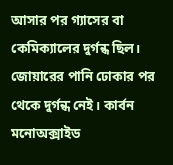আসার পর গ্যাসের বা কেমিক্যালের দুর্গন্ধ ছিল। জোয়ারের পানি ঢোকার পর থেকে দুর্গন্ধ নেই। কার্বন মনোঅক্সাইড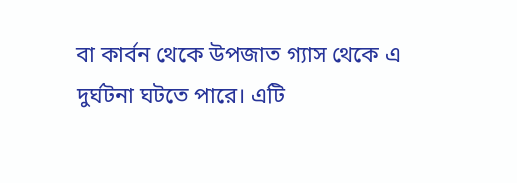বা কার্বন থেকে উপজাত গ্যাস থেকে এ দুর্ঘটনা ঘটতে পারে। এটি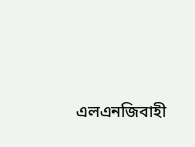এলএনজিবাহী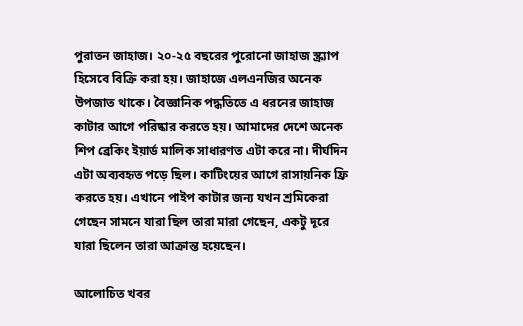পুরাতন জাহাজ। ২০-২৫ বছরের পুরোনো জাহাজ স্ক্র্যাপ হিসেবে বিক্রি করা হয়। জাহাজে এলএনজির অনেক উপজাত থাকে। বৈজ্ঞানিক পদ্ধতিতে এ ধরনের জাহাজ কাটার আগে পরিষ্কার করতে হয়। আমাদের দেশে অনেক শিপ ব্রেকিং ইয়ার্ড মালিক সাধারণত এটা করে না। দীর্ঘদিন এটা অব্যবহৃত পড়ে ছিল। কাটিংয়ের আগে রাসায়নিক ফ্রি করতে হয়। এখানে পাইপ কাটার জন্য যখন শ্রমিকেরা গেছেন সামনে যারা ছিল তারা মারা গেছেন, একটু দূরে যারা ছিলেন তারা আক্রান্ত হয়েছেন।

আলোচিত খবর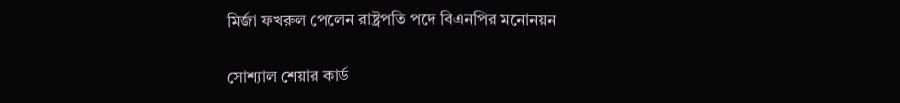মির্জা ফখরুল পেলেন রাষ্ট্রপতি পদে বিএনপির মনোনয়ন

সোশ্যাল শেয়ার কার্ড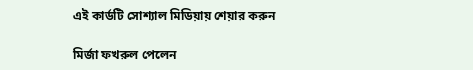এই কার্ডটি সোশ্যাল মিডিয়ায় শেয়ার করুন

মির্জা ফখরুল পেলেন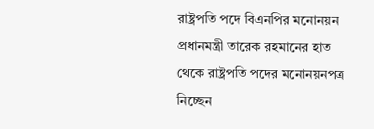রাষ্ট্রপতি পদে বিএনপির মনোনয়ন
প্রধানমন্ত্রী তারেক রহমানের হাত থেকে রাষ্ট্রপতি পদের মনোনয়নপত্র নিচ্ছেন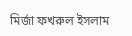মির্জা ফখরুল ইসলাম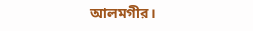আলমগীর।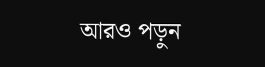আরও পড়ুন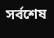সর্বশেষ